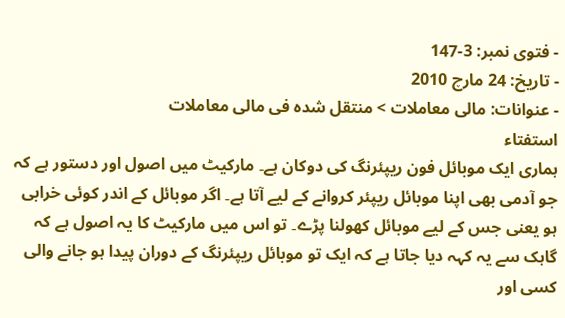- فتوی نمبر: 3-147
- تاریخ: 24 مارچ 2010
- عنوانات: مالی معاملات > منتقل شدہ فی مالی معاملات
استفتاء
ہماری ایک موبائل فون ریپئرنگ کی دوکان ہے۔ مارکیٹ میں اصول اور دستور ہے کہ جو آدمی بھی اپنا موبائل ریپئر کروانے کے لیے آتا ہے۔ اگر موبائل کے اندر کوئی خرابی ہو یعنی جس کے لیے موبائل کھولنا پڑے۔ تو اس میں مارکیٹ کا یہ اصول ہے کہ گاہک سے یہ کہہ دیا جاتا ہے کہ ایک تو موبائل ریپئرنگ کے دوران پیدا ہو جانے والی کسی اور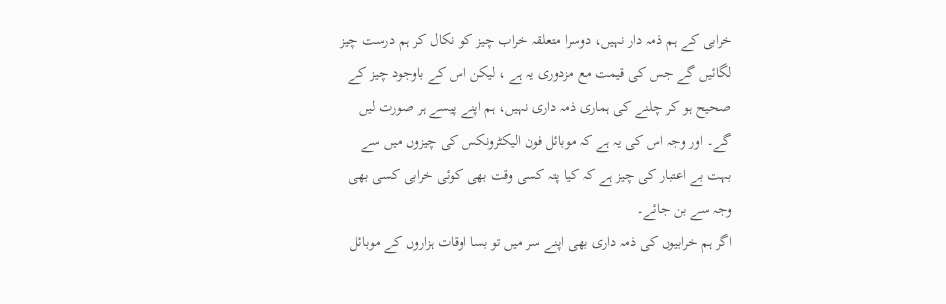خرابی کے ہم ذمہ دار نہیں، دوسرا متعلقہ خراب چیز کو نکال کر ہم درست چیز لگائیں گے جس کی قیمت مع مزدوری یہ ہے ، لیکن اس کے باوجود چیز کے صحیح ہو کر چلنے کی ہماری ذمہ داری نہیں، ہم اپنے پیسے ہر صورت لیں گے۔ اور وجہ اس کی یہ ہے کہ موبائل فون الیکٹرونکس کی چیزوں میں سے بہت بے اعتبار کی چیز ہے کہ کیا پتہ کسی وقت بھی کوئی خرابی کسی بھی وجہ سے بن جائے۔
اگر ہم خرابیوں کی ذمہ داری بھی اپنے سر میں تو بسا اوقات ہزاروں کے موبائل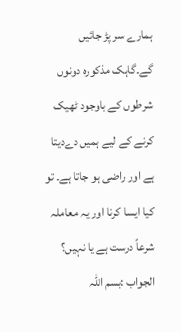ہمارے سر پڑ جائیں گے۔گاہک مذکورہ دونوں شرطوں کے باوجود ٹھیک کرنے کے لیے ہمیں دےدیتا ہے اور راضی ہو جاتا ہے۔ تو کیا ایسا کرنا اور یہ معاملہ شرعاً درست ہے یا نہیں؟
الجواب :بسم اللہ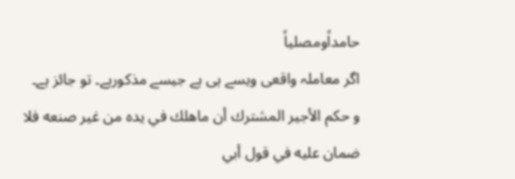حامداًومصلیاً
اگر معاملہ واقعی ویسے ہی ہے جیسے مذکورہے۔ تو جائز ہے۔
و حكم الأجير المشترك أن ماهلك في يده من غير صنعه فلا ضمان عليه في قول أبي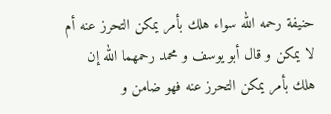حنيفة رحمه الله سواء هلك بأمر يمكن التحرز عنه أم لا يمكن و قال أبو يوسف و محمد رحمهما الله إن هلك بأمر يمكن التحرز عنه فهو ضامن و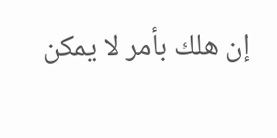إن هلك بأمر لا يمكن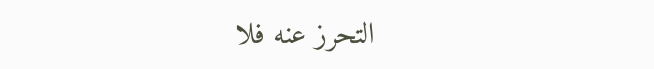التحرز عنه فلا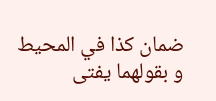ضمان كذا في المحيط و بقولهما يفتى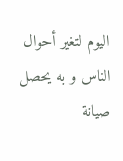اليوم لتغير أحوال الناس و به يحصل صيانة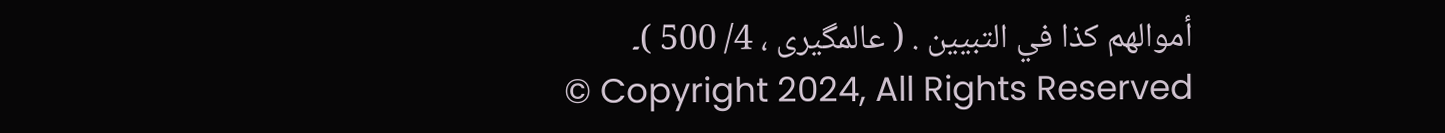أموالهم كذا في التبيين . ( عالمگیری ، 4/ 500 )۔
© Copyright 2024, All Rights Reserved